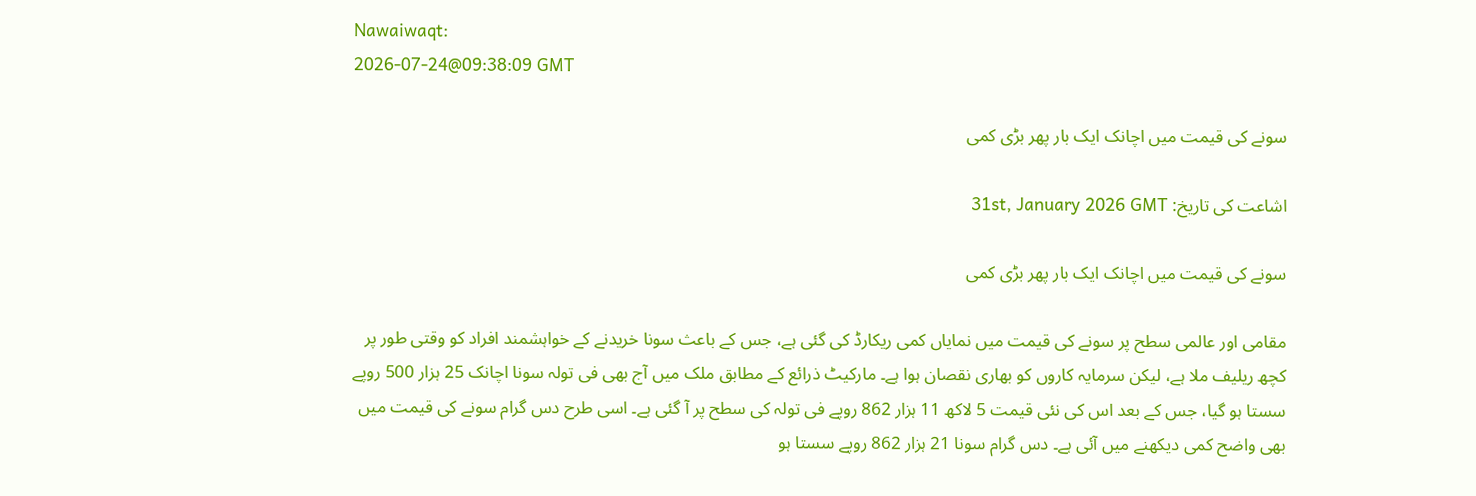Nawaiwaqt:
2026-07-24@09:38:09 GMT

سونے کی قیمت میں اچانک ایک بار پھر بڑی کمی

اشاعت کی تاریخ: 31st, January 2026 GMT

سونے کی قیمت میں اچانک ایک بار پھر بڑی کمی

مقامی اور عالمی سطح پر سونے کی قیمت میں نمایاں کمی ریکارڈ کی گئی ہے، جس کے باعث سونا خریدنے کے خواہشمند افراد کو وقتی طور پر کچھ ریلیف ملا ہے، لیکن سرمایہ کاروں کو بھاری نقصان ہوا ہے۔ مارکیٹ ذرائع کے مطابق ملک میں آج بھی فی تولہ سونا اچانک 25 ہزار 500 روپے سستا ہو گیا، جس کے بعد اس کی نئی قیمت 5 لاکھ 11 ہزار 862 روپے فی تولہ کی سطح پر آ گئی ہے۔ اسی طرح دس گرام سونے کی قیمت میں بھی واضح کمی دیکھنے میں آئی ہے۔ دس گرام سونا 21 ہزار 862 روپے سستا ہو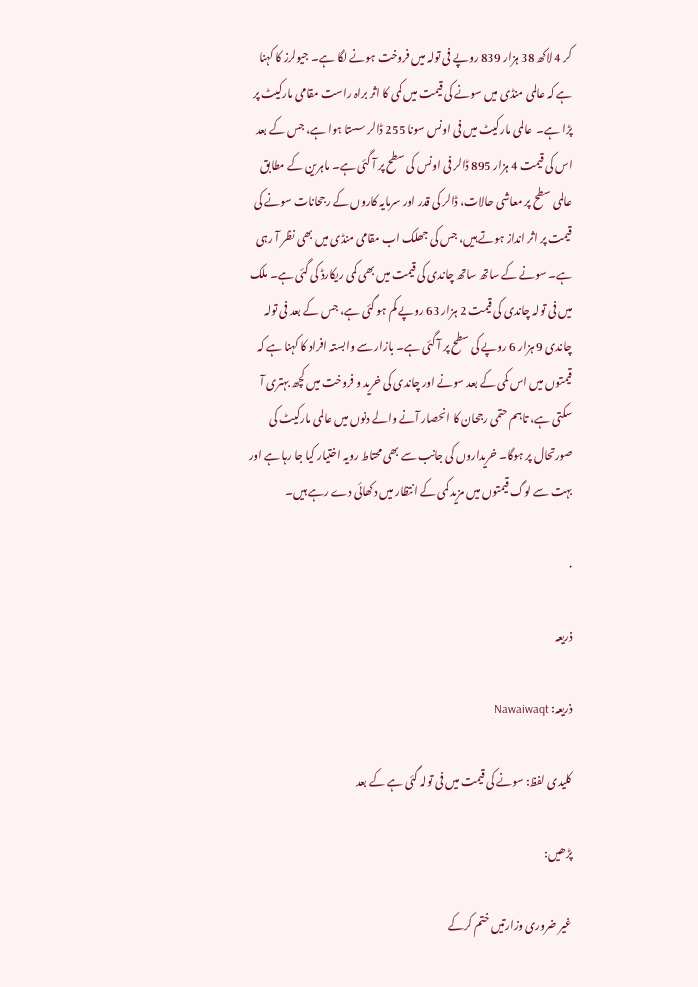کر 4 لاکھ 38 ہزار 839 روپے فی تولہ میں فروخت ہونے لگا ہے۔ جیولرز کا کہنا ہے کہ عالمی منڈی میں سونے کی قیمت میں کمی کا اثر براہ راست مقامی مارکیٹ پر پڑا ہے۔  عالمی مارکیٹ میں فی اونس سونا 255 ڈالر سستا ہوا ہے، جس کے بعد اس کی قیمت 4 ہزار 895 ڈالر فی اونس کی سطح پر آ گئی ہے۔ ماہرین کے مطابق عالمی سطح پر معاشی حالات، ڈالر کی قدر اور سرمایہ کاروں کے رجحانات سونے کی قیمت پر اثر انداز ہوتے ہیں، جس کی جھلک اب مقامی منڈی میں بھی نظر آ رہی ہے۔ سونے کے ساتھ ساتھ چاندی کی قیمت میں بھی کمی ریکارڈ کی گئی ہے۔ ملک میں فی تولہ چاندی کی قیمت 2 ہزار 63 روپے کم ہو گئی ہے، جس کے بعد فی تولہ چاندی 9 ہزار 6 روپے کی سطح پر آ گئی ہے۔ بازار سے وابستہ افراد کا کہنا ہے کہ قیمتوں میں اس کمی کے بعد سونے اور چاندی کی خرید و فروخت میں کچھ بہتری آ سکتی ہے، تاہم حتمی رجحان کا انحصار آنے والے دنوں میں عالمی مارکیٹ کی صورتحال پر ہوگا۔ خریداروں کی جانب سے بھی محتاط رویہ اختیار کیا جا رہا ہے اور بہت سے لوگ قیمتوں میں مزید کمی کے انتظار میں دکھائی دے رہے ہیں۔

.

ذریعہ

ذریعہ: Nawaiwaqt

کلیدی لفظ: سونے کی قیمت میں فی تولہ گئی ہے کے بعد

پڑھیں:

غیر ضروری وزارتیں ختم کرکے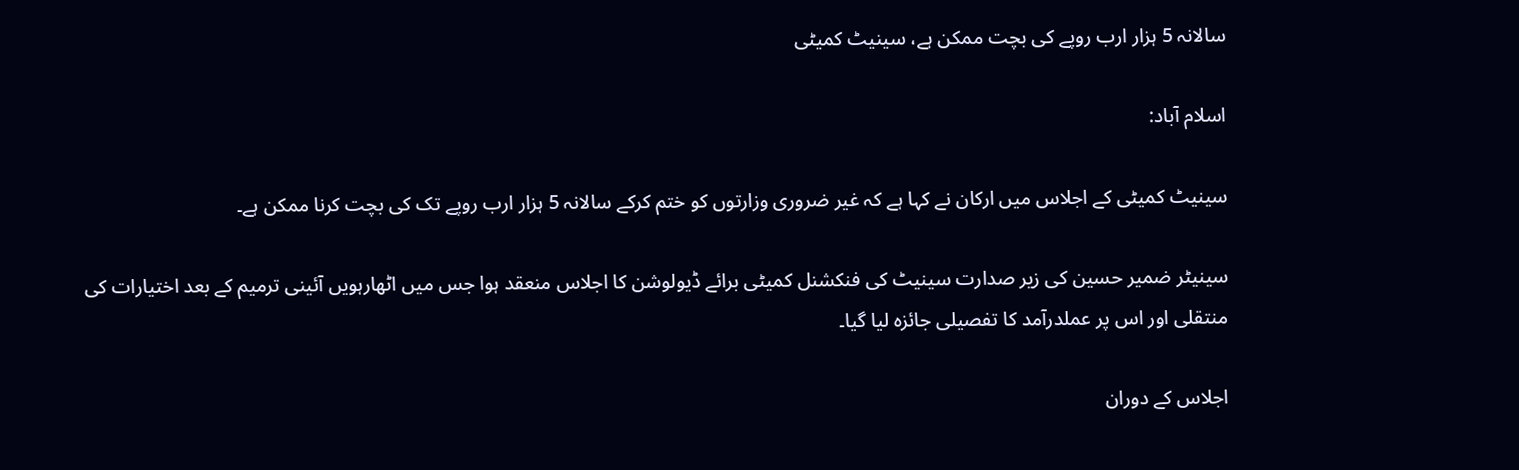سالانہ 5 ہزار ارب روپے کی بچت ممکن ہے، سینیٹ کمیٹی

اسلام آباد:

سینیٹ کمیٹی کے اجلاس میں ارکان نے کہا ہے کہ غیر ضروری وزارتوں کو ختم کرکے سالانہ 5 ہزار ارب روپے تک کی بچت کرنا ممکن ہے۔

سینیٹر ضمیر حسین کی زیر صدارت سینیٹ کی فنکشنل کمیٹی برائے ڈیولوشن کا اجلاس منعقد ہوا جس میں اٹھارہویں آئینی ترمیم کے بعد اختیارات کی منتقلی اور اس پر عملدرآمد کا تفصیلی جائزہ لیا گیا۔

اجلاس کے دوران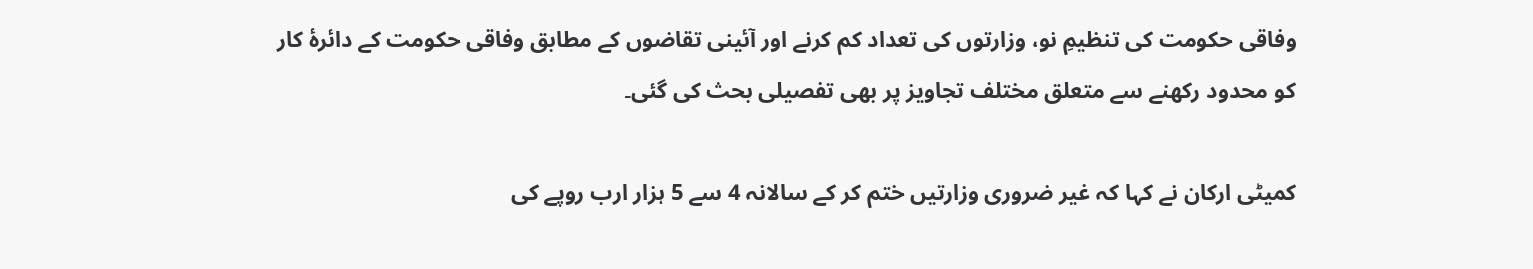وفاقی حکومت کی تنظیمِ نو، وزارتوں کی تعداد کم کرنے اور آئینی تقاضوں کے مطابق وفاقی حکومت کے دائرۂ کار کو محدود رکھنے سے متعلق مختلف تجاویز پر بھی تفصیلی بحث کی گئی۔

کمیٹی ارکان نے کہا کہ غیر ضروری وزارتیں ختم کر کے سالانہ 4 سے 5 ہزار ارب روپے کی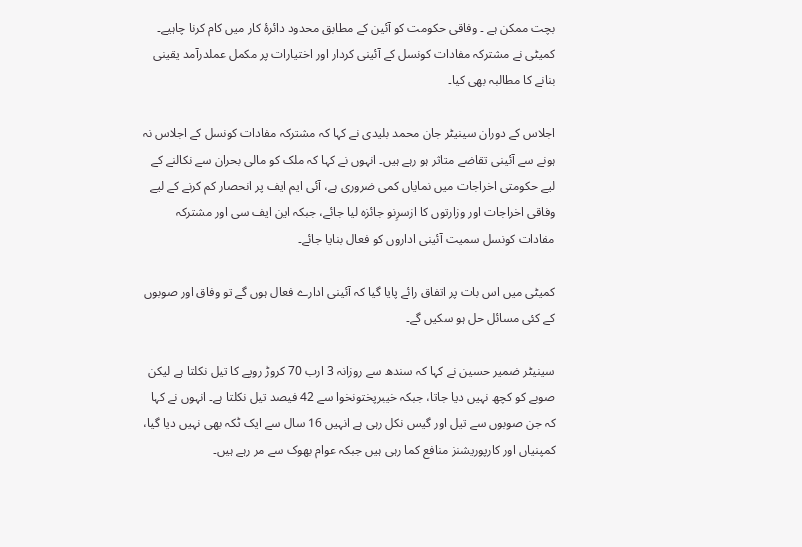بچت ممکن ہے ۔ وفاقی حکومت کو آئین کے مطابق محدود دائرۂ کار میں کام کرنا چاہیے۔ کمیٹی نے مشترکہ مفادات کونسل کے آئینی کردار اور اختیارات پر مکمل عملدرآمد یقینی بنانے کا مطالبہ بھی کیا۔

اجلاس کے دوران سینیٹر جان محمد بلیدی نے کہا کہ مشترکہ مفادات کونسل کے اجلاس نہ ہونے سے آئینی تقاضے متاثر ہو رہے ہیں۔ انہوں نے کہا کہ ملک کو مالی بحران سے نکالنے کے لیے حکومتی اخراجات میں نمایاں کمی ضروری ہے، آئی ایم ایف پر انحصار کم کرنے کے لیے وفاقی اخراجات اور وزارتوں کا ازسرِنو جائزہ لیا جائے، جبکہ این ایف سی اور مشترکہ مفادات کونسل سمیت آئینی اداروں کو فعال بنایا جائے۔

کمیٹی میں اس بات پر اتفاق رائے پایا گیا کہ آئینی ادارے فعال ہوں گے تو وفاق اور صوبوں کے کئی مسائل حل ہو سکیں گے۔

سینیٹر ضمیر حسین نے کہا کہ سندھ سے روزانہ 3 ارب 70 کروڑ روپے کا تیل نکلتا ہے لیکن صوبے کو کچھ نہیں دیا جاتا، جبکہ خیبرپختونخوا سے 42 فیصد تیل نکلتا ہے۔ انہوں نے کہا کہ جن صوبوں سے تیل اور گیس نکل رہی ہے انہیں 16 سال سے ایک ٹکہ بھی نہیں دیا گیا، کمپنیاں اور کارپوریشنز منافع کما رہی ہیں جبکہ عوام بھوک سے مر رہے ہیں۔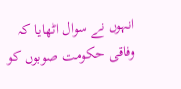انہوں نے سوال اٹھایا کہ وفاقی حکومت صوبوں کو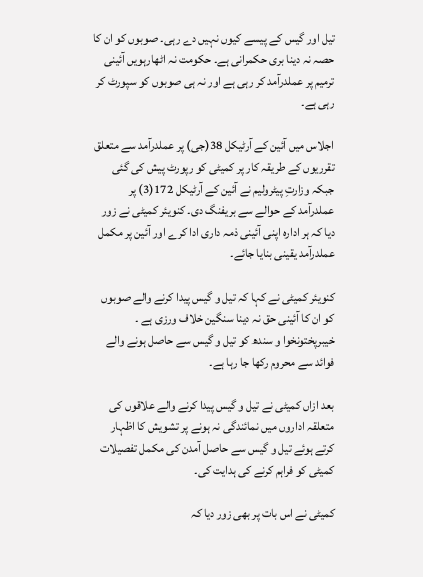تیل اور گیس کے پیسے کیوں نہیں دے رہی۔ صوبوں کو ان کا حصہ نہ دینا بری حکمرانی ہے۔ حکومت نہ اٹھارہویں آئینی ترمیم پر عملدرآمد کر رہی ہے اور نہ ہی صوبوں کو سپورٹ کر رہی ہے۔

اجلاس میں آئین کے آرٹیکل 38(جی) پر عملدرآمد سے متعلق تقرریوں کے طریقہ کار پر کمیٹی کو رپورٹ پیش کی گئی جبکہ وزارتِ پیٹرولیم نے آئین کے آرٹیکل 172(3) پر عملدرآمد کے حوالے سے بریفنگ دی۔ کنویئر کمیٹی نے زور دیا کہ ہر ادارہ اپنی آئینی ذمہ داری ادا کرے اور آئین پر مکمل عملدرآمد یقینی بنایا جائے۔

کنویئر کمیٹی نے کہا کہ تیل و گیس پیدا کرنے والے صوبوں کو ان کا آئینی حق نہ دینا سنگین خلاف ورزی ہے ۔ خیبرپختونخوا و سندھ کو تیل و گیس سے حاصل ہونے والے فوائد سے محروم رکھا جا رہا ہے۔

بعد ازاں کمیٹی نے تیل و گیس پیدا کرنے والے علاقوں کی متعلقہ اداروں میں نمائندگی نہ ہونے پر تشویش کا اظہار کرتے ہوئے تیل و گیس سے حاصل آمدن کی مکمل تفصیلات کمیٹی کو فراہم کرنے کی ہدایت کی۔

کمیٹی نے اس بات پر بھی زور دیا کہ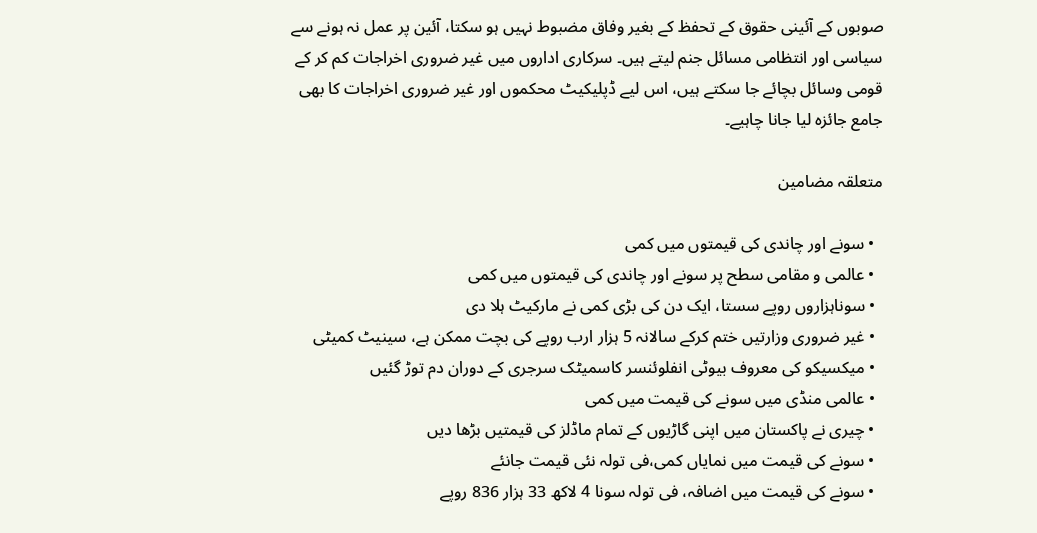صوبوں کے آئینی حقوق کے تحفظ کے بغیر وفاق مضبوط نہیں ہو سکتا، آئین پر عمل نہ ہونے سے سیاسی اور انتظامی مسائل جنم لیتے ہیں۔ سرکاری اداروں میں غیر ضروری اخراجات کم کر کے قومی وسائل بچائے جا سکتے ہیں، اس لیے ڈپلیکیٹ محکموں اور غیر ضروری اخراجات کا بھی جامع جائزہ لیا جانا چاہیے۔

متعلقہ مضامین

  • سونے اور چاندی کی قیمتوں میں کمی
  • عالمی و مقامی سطح پر سونے اور چاندی کی قیمتوں میں کمی
  • سوناہزاروں روپے سستا، ایک دن کی بڑی کمی نے مارکیٹ ہلا دی
  • غیر ضروری وزارتیں ختم کرکے سالانہ 5 ہزار ارب روپے کی بچت ممکن ہے، سینیٹ کمیٹی
  • میکسیکو کی معروف بیوٹی انفلوئنسر کاسمیٹک سرجری کے دوران دم توڑ گئیں
  • عالمی منڈی میں سونے کی قیمت میں کمی
  • چیری نے پاکستان میں اپنی گاڑیوں کے تمام ماڈلز کی قیمتیں بڑھا دیں
  • سونے کی قیمت میں نمایاں کمی،فی تولہ نئی قیمت جانئے
  • سونے کی قیمت میں اضافہ، فی تولہ سونا 4 لاکھ 33 ہزار 836 روپے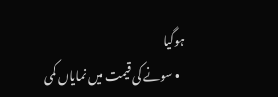ہوگیا
  • سونے کی قیمت میں نمایاں کمی